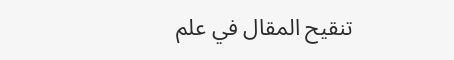تنقيح المقال في علم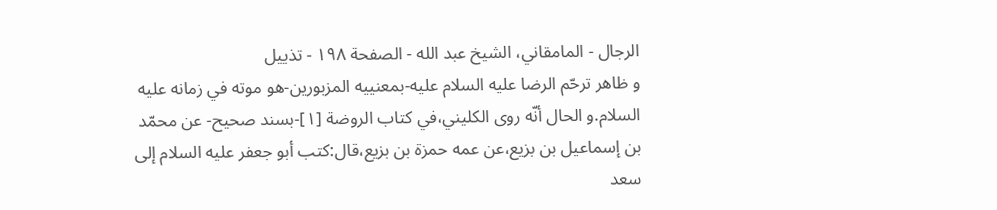الرجال - المامقاني، الشيخ عبد الله - الصفحة ١٩٨ - تذييل
و ظاهر ترحّم الرضا عليه السلام عليه-بمعنييه المزبورين-هو موته في زمانه عليه السلام.و الحال أنّه روى الكليني،في كتاب الروضة [١]-بسند صحيح- عن محمّد بن إسماعيل بن بزيع،عن عمه حمزة بن بزيع،قال:كتب أبو جعفر عليه السلام إلى سعد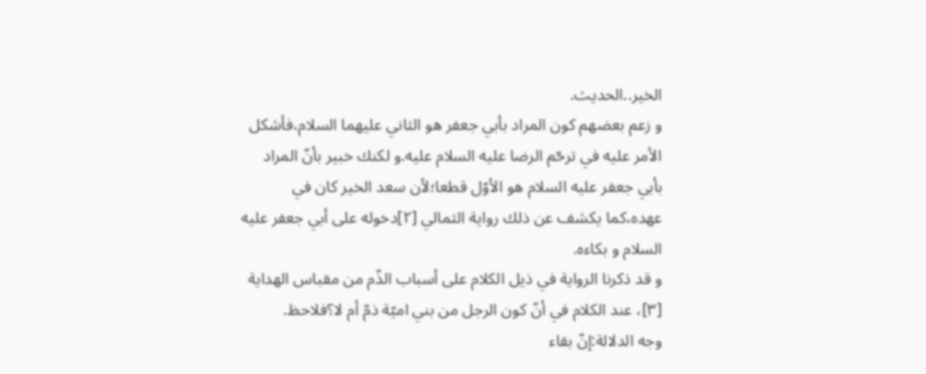الخير..الحديث.
و زعم بعضهم كون المراد بأبي جعفر هو الثاني عليهما السلام،فأشكل الأمر عليه في ترحّم الرضا عليه السلام عليه.و لكنك خبير بأنّ المراد بأبي جعفر عليه السلام هو الأوّل قطعا؛لأن سعد الخير كان في عهده،كما يكشف عن ذلك رواية الثمالي [٢]دخوله على أبي جعفر عليه السلام و بكاءه.
و قد ذكرنا الرواية في ذيل الكلام على أسباب الذّم من مقباس الهداية [٣]، عند الكلام في أنّ كون الرجل من بني اميّة ذمّ أم لا؟فلاحظ.
وجه الدلالة:إنّ بقاء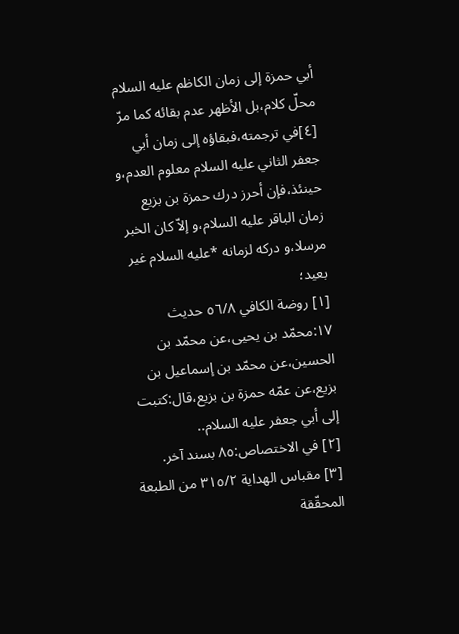أبي حمزة إلى زمان الكاظم عليه السلام محلّ كلام،بل الأظهر عدم بقائه كما مرّ [٤]في ترجمته،فبقاؤه إلى زمان أبي جعفر الثاني عليه السلام معلوم العدم،و حينئذ،فإن أحرز درك حمزة بن بزيع زمان الباقر عليه السلام،و إلاّ كان الخبر مرسلا،و دركه لزمانه *عليه السلام غير بعيد؛
[١] روضة الكافي ٥٦/٨ حديث ١٧:محمّد بن يحيى،عن محمّد بن الحسين،عن محمّد بن إسماعيل بن بزيع،عن عمّه حمزة بن بزيع،قال:كتبت إلى أبي جعفر عليه السلام..
[٢] في الاختصاص:٨٥ بسند آخر.
[٣] مقباس الهداية ٣١٥/٢ من الطبعة المحقّقة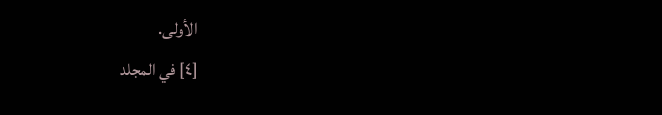الأولى.
[٤] في المجلد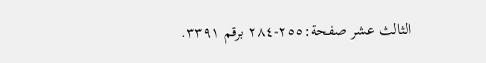الثالث عشر صفحة:٢٥٥-٢٨٤ برقم ٣٣٩١.